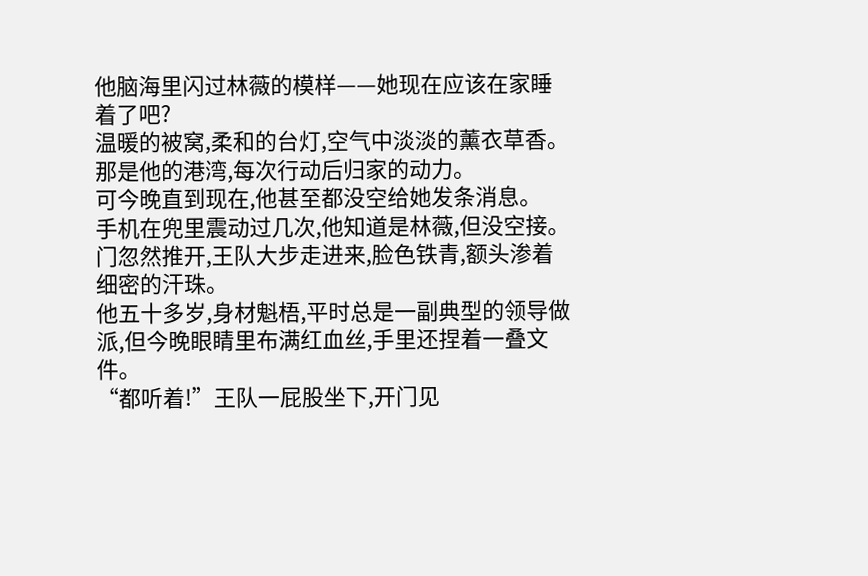他脑海里闪过林薇的模样——她现在应该在家睡着了吧?
温暖的被窝,柔和的台灯,空气中淡淡的薰衣草香。
那是他的港湾,每次行动后归家的动力。
可今晚直到现在,他甚至都没空给她发条消息。
手机在兜里震动过几次,他知道是林薇,但没空接。
门忽然推开,王队大步走进来,脸色铁青,额头渗着细密的汗珠。
他五十多岁,身材魁梧,平时总是一副典型的领导做派,但今晚眼睛里布满红血丝,手里还捏着一叠文件。
“都听着!”王队一屁股坐下,开门见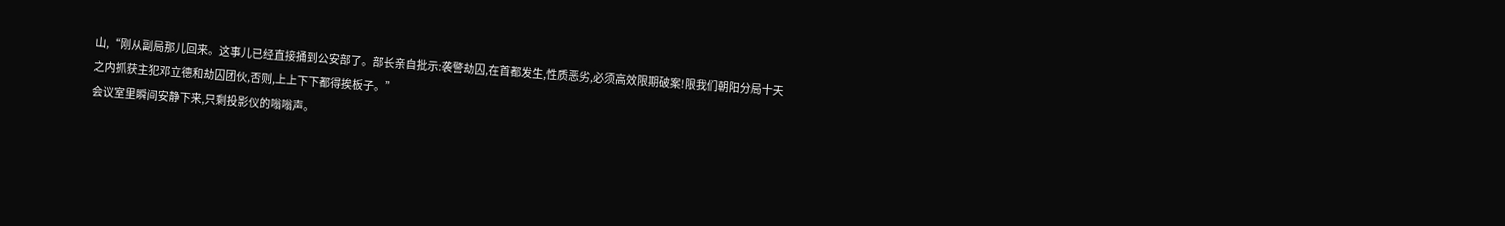山,“刚从副局那儿回来。这事儿已经直接捅到公安部了。部长亲自批示:袭警劫囚,在首都发生,性质恶劣,必须高效限期破案!限我们朝阳分局十天之内抓获主犯邓立德和劫囚团伙,否则,上上下下都得挨板子。”
会议室里瞬间安静下来,只剩投影仪的嗡嗡声。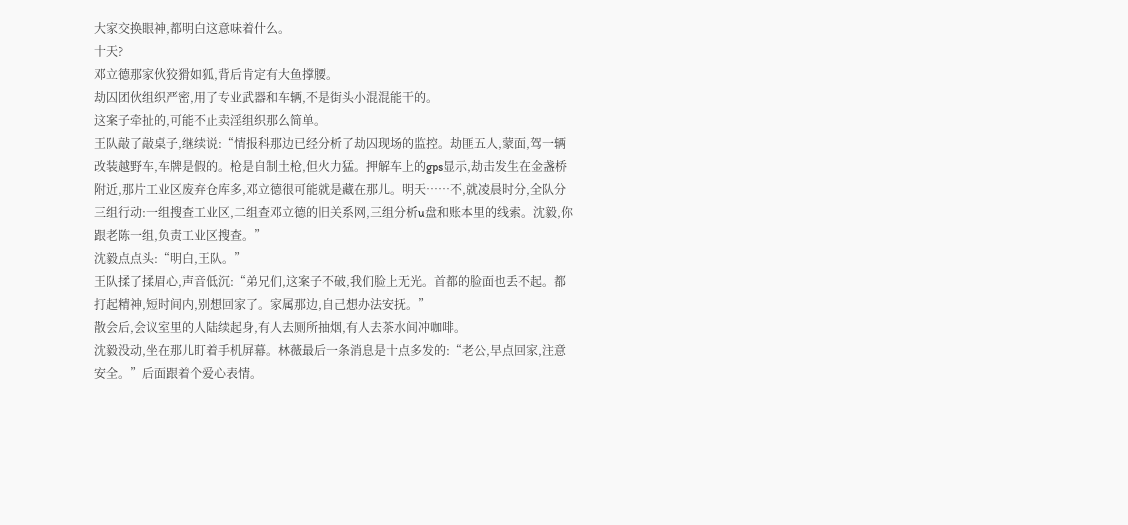大家交换眼神,都明白这意味着什么。
十天?
邓立德那家伙狡猾如狐,背后肯定有大鱼撑腰。
劫囚团伙组织严密,用了专业武器和车辆,不是街头小混混能干的。
这案子牵扯的,可能不止卖淫组织那么简单。
王队敲了敲桌子,继续说:“情报科那边已经分析了劫囚现场的监控。劫匪五人,蒙面,驾一辆改装越野车,车牌是假的。枪是自制土枪,但火力猛。押解车上的gps显示,劫击发生在金盏桥附近,那片工业区废弃仓库多,邓立德很可能就是藏在那儿。明天……不,就凌晨时分,全队分三组行动:一组搜查工业区,二组查邓立德的旧关系网,三组分析u盘和账本里的线索。沈毅,你跟老陈一组,负责工业区搜查。”
沈毅点点头:“明白,王队。”
王队揉了揉眉心,声音低沉:“弟兄们,这案子不破,我们脸上无光。首都的脸面也丢不起。都打起精神,短时间内,别想回家了。家属那边,自己想办法安抚。”
散会后,会议室里的人陆续起身,有人去厕所抽烟,有人去茶水间冲咖啡。
沈毅没动,坐在那儿盯着手机屏幕。林薇最后一条消息是十点多发的:“老公,早点回家,注意安全。”后面跟着个爱心表情。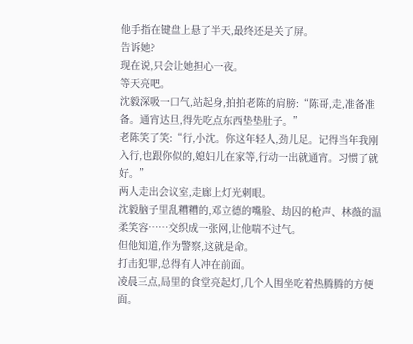他手指在键盘上悬了半天,最终还是关了屏。
告诉她?
现在说,只会让她担心一夜。
等天亮吧。
沈毅深吸一口气,站起身,拍拍老陈的肩膀:“陈哥,走,准备准备。通宵达旦,得先吃点东西垫垫肚子。”
老陈笑了笑:“行,小沈。你这年轻人,劲儿足。记得当年我刚入行,也跟你似的,媳妇儿在家等,行动一出就通宵。习惯了就好。”
两人走出会议室,走廊上灯光刺眼。
沈毅脑子里乱糟糟的,邓立德的嘴脸、劫囚的枪声、林薇的温柔笑容……交织成一张网,让他喘不过气。
但他知道,作为警察,这就是命。
打击犯罪,总得有人冲在前面。
凌晨三点,局里的食堂亮起灯,几个人围坐吃着热腾腾的方便面。